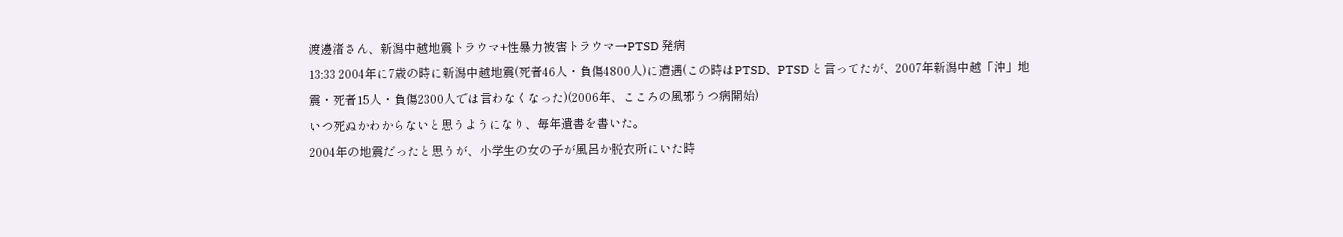渡邊渚さん、新潟中越地震トラウマ+性暴力被害トラウマ→PTSD 発病
13:33 2004年に7歳の時に新潟中越地震(死者46人・負傷4800人)に遭遇(この時はPTSD、PTSD と言ってたが、2007年新潟中越「沖」地震・死者15人・負傷2300人では言わなくなった)(2006年、こころの風邪うつ病開始)
いつ死ぬかわからないと思うようになり、毎年遺書を書いた。
2004年の地震だったと思うが、小学生の女の子が風呂か脱衣所にいた時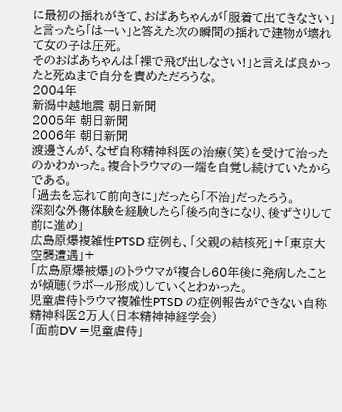に最初の揺れがきて、おばあちゃんが「服着て出てきなさい」と言ったら「はーい」と答えた次の瞬間の揺れで建物が壊れて女の子は圧死。
そのおばあちゃんは「裸で飛び出しなさい!」と言えば良かったと死ぬまで自分を責めただろうな。
2004年
新潟中越地震 朝日新聞
2005年 朝日新聞
2006年 朝日新聞
渡邊さんが、なぜ自称精神科医の治療(笑)を受けて治ったのかわかった。複合トラウマの一端を自覚し続けていたからである。
「過去を忘れて前向きに」だったら「不治」だったろう。
深刻な外傷体験を経験したら「後ろ向きになり、後ずさりして前に進め」
広島原爆複雑性PTSD 症例も、「父親の結核死」+「東京大空襲遭遇」+
「広島原爆被爆」のトラウマが複合し60年後に発病したことが傾聴(ラポール形成)していくとわかった。
児童虐待トラウマ複雑性PTSD の症例報告ができない自称精神科医2万人(日本精神神経学会)
「面前DV =児童虐待」